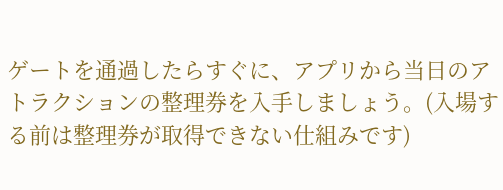ゲートを通過したらすぐに、アプリから当日のアトラクションの整理券を入手しましょう。(入場する前は整理券が取得できない仕組みです)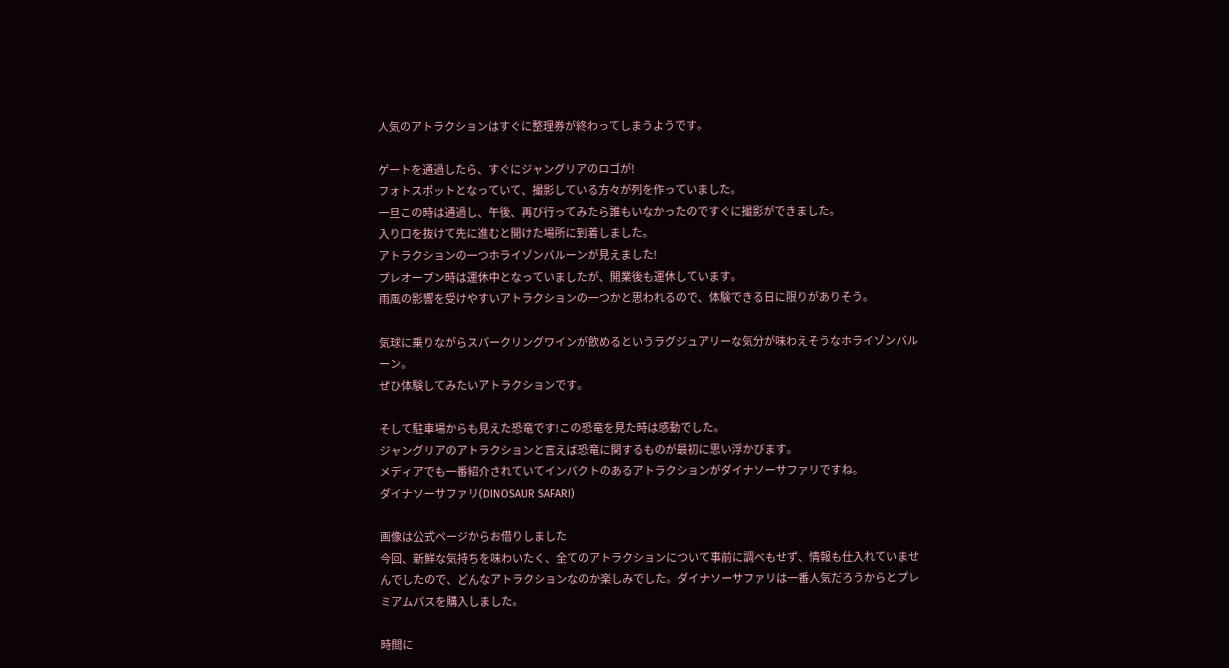人気のアトラクションはすぐに整理券が終わってしまうようです。

ゲートを通過したら、すぐにジャングリアのロゴが!
フォトスポットとなっていて、撮影している方々が列を作っていました。
一旦この時は通過し、午後、再び行ってみたら誰もいなかったのですぐに撮影ができました。
入り口を抜けて先に進むと開けた場所に到着しました。
アトラクションの一つホライゾンバルーンが見えました!
プレオープン時は運休中となっていましたが、開業後も運休しています。
雨風の影響を受けやすいアトラクションの一つかと思われるので、体験できる日に限りがありそう。

気球に乗りながらスパークリングワインが飲めるというラグジュアリーな気分が味わえそうなホライゾンバルーン。
ぜひ体験してみたいアトラクションです。

そして駐車場からも見えた恐竜です!この恐竜を見た時は感動でした。
ジャングリアのアトラクションと言えば恐竜に関するものが最初に思い浮かびます。
メディアでも一番紹介されていてインパクトのあるアトラクションがダイナソーサファリですね。
ダイナソーサファリ(DINOSAUR SAFARI)

画像は公式ページからお借りしました
今回、新鮮な気持ちを味わいたく、全てのアトラクションについて事前に調べもせず、情報も仕入れていませんでしたので、どんなアトラクションなのか楽しみでした。ダイナソーサファリは一番人気だろうからとプレミアムパスを購入しました。

時間に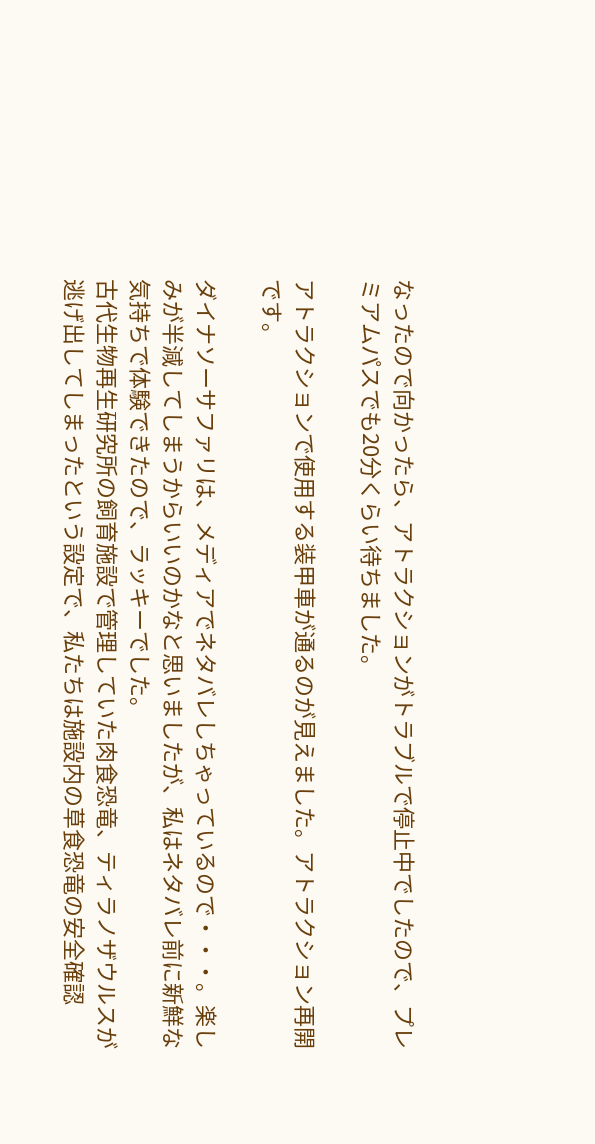なったので向かったら、アトラクションがトラブルで停止中でしたので、プレミアムパスでも20分くらい待ちました。

アトラクションで使用する装甲車が通るのが見えました。アトラクション再開です。

ダイナソーサファリは、メディアでネタバレしちゃっているので・・・。楽しみが半減してしまうからいいのかなと思いましたが、私はネタバレ前に新鮮な気持ちで体験できたので、ラッキーでした。
古代生物再生研究所の飼育施設で管理していた肉食恐竜、ティラノザウルスが逃げ出してしまったという設定で、私たちは施設内の草食恐竜の安全確認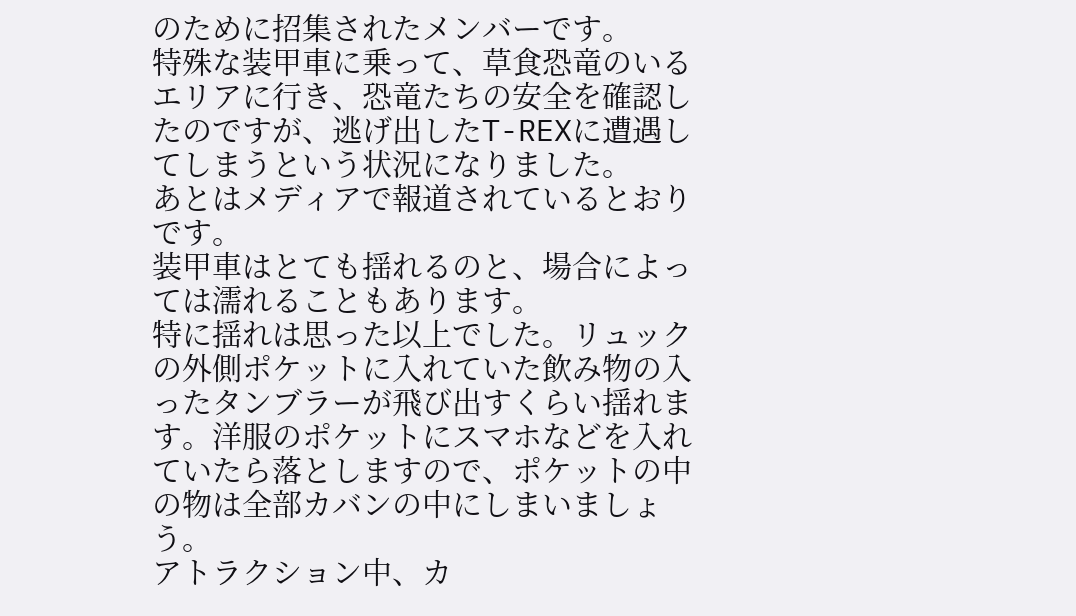のために招集されたメンバーです。
特殊な装甲車に乗って、草食恐竜のいるエリアに行き、恐竜たちの安全を確認したのですが、逃げ出したT-REXに遭遇してしまうという状況になりました。
あとはメディアで報道されているとおりです。
装甲車はとても揺れるのと、場合によっては濡れることもあります。
特に揺れは思った以上でした。リュックの外側ポケットに入れていた飲み物の入ったタンブラーが飛び出すくらい揺れます。洋服のポケットにスマホなどを入れていたら落としますので、ポケットの中の物は全部カバンの中にしまいましょう。
アトラクション中、カ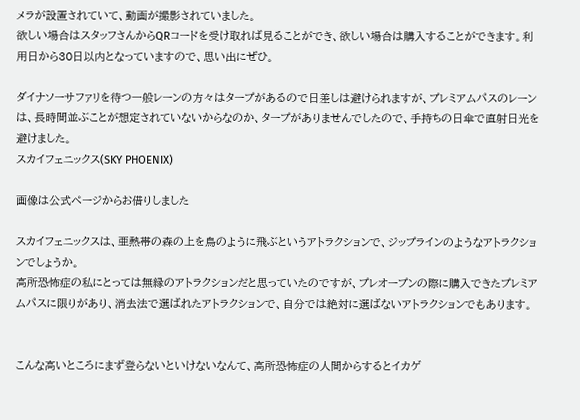メラが設置されていて、動画が撮影されていました。
欲しい場合はスタッフさんからQRコードを受け取れば見ることができ、欲しい場合は購入することができます。利用日から30日以内となっていますので、思い出にぜひ。

ダイナソーサファリを待つ一般レーンの方々はタープがあるので日差しは避けられますが、プレミアムパスのレーンは、長時間並ぶことが想定されていないからなのか、タープがありませんでしたので、手持ちの日傘で直射日光を避けました。
スカイフェニックス(SKY PHOENIX)

画像は公式ページからお借りしました

スカイフェニックスは、亜熱帯の森の上を鳥のように飛ぶというアトラクションで、ジップラインのようなアトラクションでしょうか。
高所恐怖症の私にとっては無縁のアトラクションだと思っていたのですが、プレオープンの際に購入できたプレミアムパスに限りがあり、消去法で選ばれたアトラクションで、自分では絶対に選ばないアトラクションでもあります。


こんな高いところにまず登らないといけないなんて、高所恐怖症の人間からするとイカゲ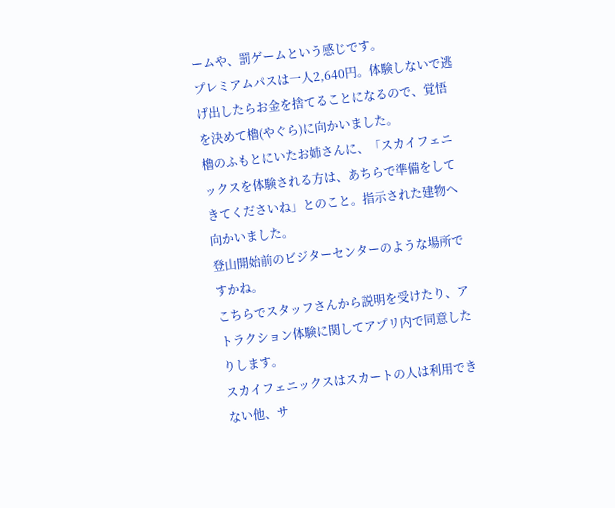ームや、罰ゲームという感じです。
プレミアムパスは一人2,640円。体験しないで逃げ出したらお金を捨てることになるので、覚悟を決めて櫓(やぐら)に向かいました。
櫓のふもとにいたお姉さんに、「スカイフェニックスを体験される方は、あちらで準備をしてきてくださいね」とのこと。指示された建物へ向かいました。
登山開始前のビジターセンターのような場所ですかね。
こちらでスタッフさんから説明を受けたり、アトラクション体験に関してアプリ内で同意したりします。
スカイフェニックスはスカートの人は利用できない他、サ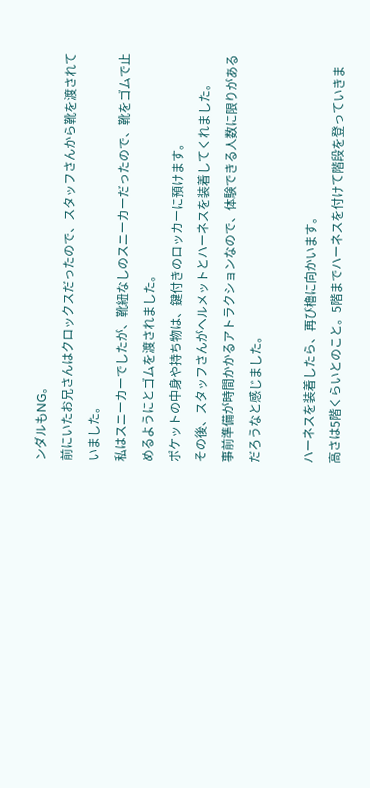ンダルもNG。
前にいたお兄さんはクロックスだったので、スタッフさんから靴を渡されていました。
私はスニーカーでしたが、靴紐なしのスニーカーだったので、靴をゴムで止めるようにとゴムを渡されました。
ポケットの中身や持ち物は、鍵付きのロッカーに預けます。
その後、スタッフさんがヘルメットとハーネスを装着してくれました。
事前準備が時間かかるアトラクションなので、体験できる人数に限りがあるだろうなと感じました。

ハーネスを装着したら、再び櫓に向かいます。
高さは5階くらいとのこと。5階までハーネスを付けて階段を登っていきま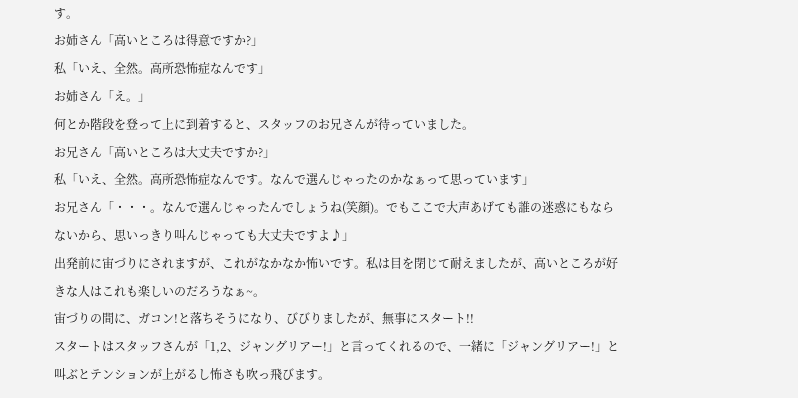す。
お姉さん「高いところは得意ですか?」
私「いえ、全然。高所恐怖症なんです」
お姉さん「え。」
何とか階段を登って上に到着すると、スタッフのお兄さんが待っていました。
お兄さん「高いところは大丈夫ですか?」
私「いえ、全然。高所恐怖症なんです。なんで選んじゃったのかなぁって思っています」
お兄さん「・・・。なんで選んじゃったんでしょうね(笑顔)。でもここで大声あげても誰の迷惑にもならないから、思いっきり叫んじゃっても大丈夫ですよ♪」
出発前に宙づりにされますが、これがなかなか怖いです。私は目を閉じて耐えましたが、高いところが好きな人はこれも楽しいのだろうなぁ~。
宙づりの間に、ガコン!と落ちそうになり、びびりましたが、無事にスタート!!
スタートはスタッフさんが「1,2、ジャングリアー!」と言ってくれるので、一緒に「ジャングリアー!」と叫ぶとテンションが上がるし怖さも吹っ飛びます。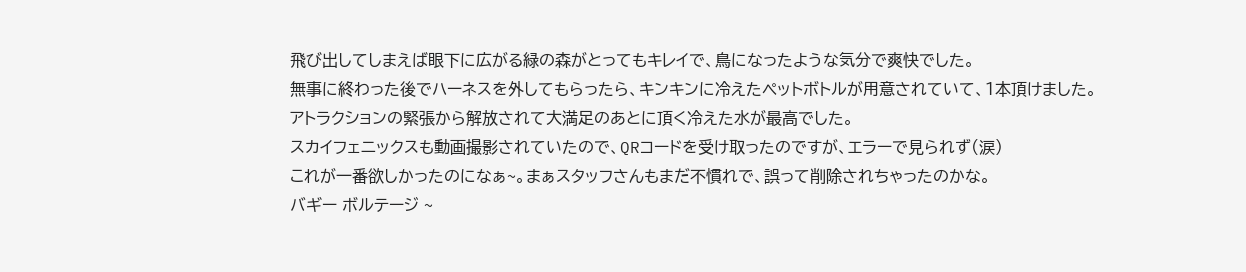飛び出してしまえば眼下に広がる緑の森がとってもキレイで、鳥になったような気分で爽快でした。
無事に終わった後でハーネスを外してもらったら、キンキンに冷えたペットボトルが用意されていて、1本頂けました。
アトラクションの緊張から解放されて大満足のあとに頂く冷えた水が最高でした。
スカイフェニックスも動画撮影されていたので、QRコードを受け取ったのですが、エラーで見られず(涙)
これが一番欲しかったのになぁ~。まぁスタッフさんもまだ不慣れで、誤って削除されちゃったのかな。
バギー ボルテージ ~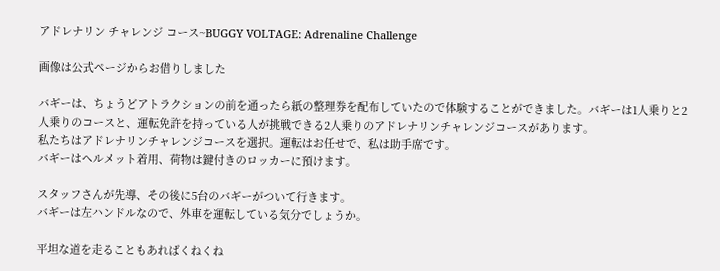アドレナリン チャレンジ コース~BUGGY VOLTAGE: Adrenaline Challenge

画像は公式ページからお借りしました

バギーは、ちょうどアトラクションの前を通ったら紙の整理券を配布していたので体験することができました。バギーは1人乗りと2人乗りのコースと、運転免許を持っている人が挑戦できる2人乗りのアドレナリンチャレンジコースがあります。
私たちはアドレナリンチャレンジコースを選択。運転はお任せで、私は助手席です。
バギーはヘルメット着用、荷物は鍵付きのロッカーに預けます。

スタッフさんが先導、その後に5台のバギーがついて行きます。
バギーは左ハンドルなので、外車を運転している気分でしょうか。

平坦な道を走ることもあればくねくね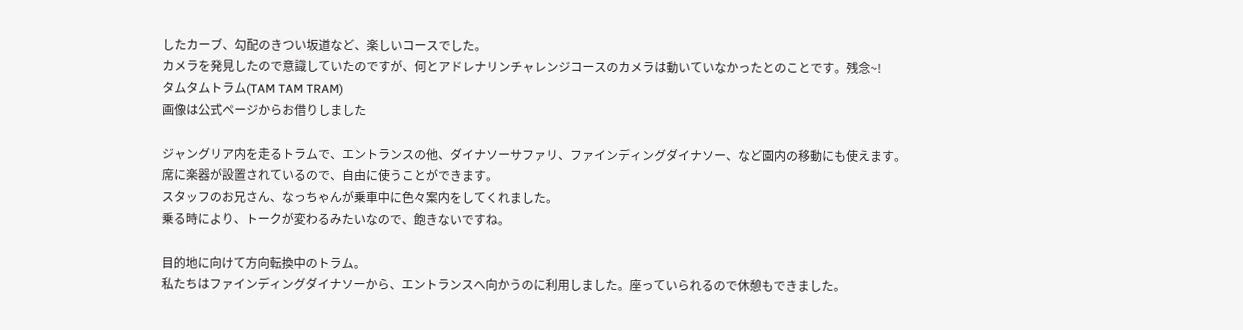したカーブ、勾配のきつい坂道など、楽しいコースでした。
カメラを発見したので意識していたのですが、何とアドレナリンチャレンジコースのカメラは動いていなかったとのことです。残念~!
タムタムトラム(TAM TAM TRAM)
画像は公式ページからお借りしました

ジャングリア内を走るトラムで、エントランスの他、ダイナソーサファリ、ファインディングダイナソー、など園内の移動にも使えます。
席に楽器が設置されているので、自由に使うことができます。
スタッフのお兄さん、なっちゃんが乗車中に色々案内をしてくれました。
乗る時により、トークが変わるみたいなので、飽きないですね。

目的地に向けて方向転換中のトラム。
私たちはファインディングダイナソーから、エントランスへ向かうのに利用しました。座っていられるので休憩もできました。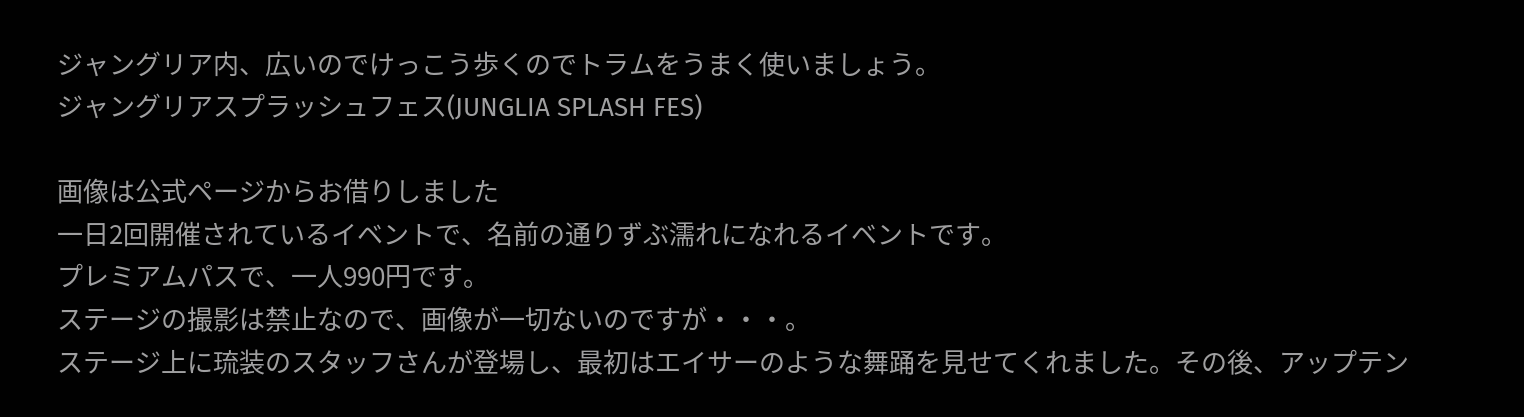ジャングリア内、広いのでけっこう歩くのでトラムをうまく使いましょう。
ジャングリアスプラッシュフェス(JUNGLIA SPLASH FES)

画像は公式ページからお借りしました
一日2回開催されているイベントで、名前の通りずぶ濡れになれるイベントです。
プレミアムパスで、一人990円です。
ステージの撮影は禁止なので、画像が一切ないのですが・・・。
ステージ上に琉装のスタッフさんが登場し、最初はエイサーのような舞踊を見せてくれました。その後、アップテン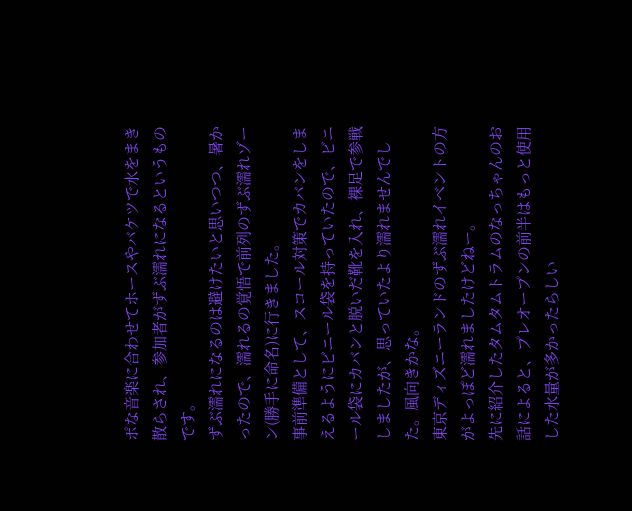ポな音楽に合わせてホースやバケツで水をまき散らされ、参加者がずぶ濡れになるというものです。
ずぶ濡れになるのは避けたいと思いつつ、暑かったので、濡れるの覚悟で前列のずぶ濡れゾーン(勝手に命名)に行きました。
事前準備として、スコール対策でカバンをしまえるようにビニール袋を持っていたので、ビニール袋にカバンと脱いだ靴を入れ、裸足で参戦しましたが、思っていたより濡れませんでした。風向きかな。
東京ディズニーランドのずぶ濡れイベントの方がよっぽど濡れましたけどねー。
先に紹介したタムタムトラムのなっちゃんのお話によると、プレオープンの前半はもっと使用した水量が多かったらしい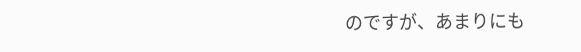のですが、あまりにも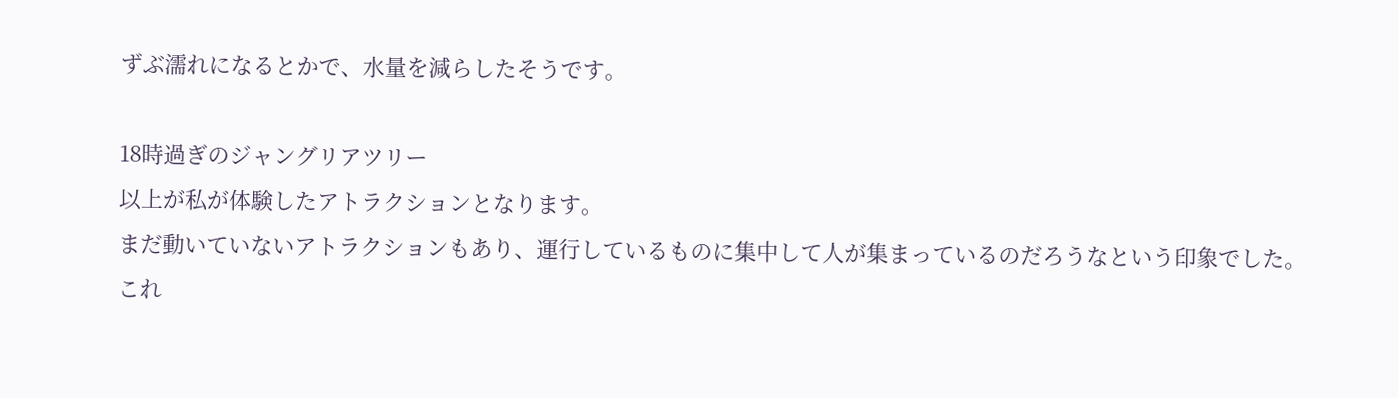ずぶ濡れになるとかで、水量を減らしたそうです。

18時過ぎのジャングリアツリー
以上が私が体験したアトラクションとなります。
まだ動いていないアトラクションもあり、運行しているものに集中して人が集まっているのだろうなという印象でした。
これ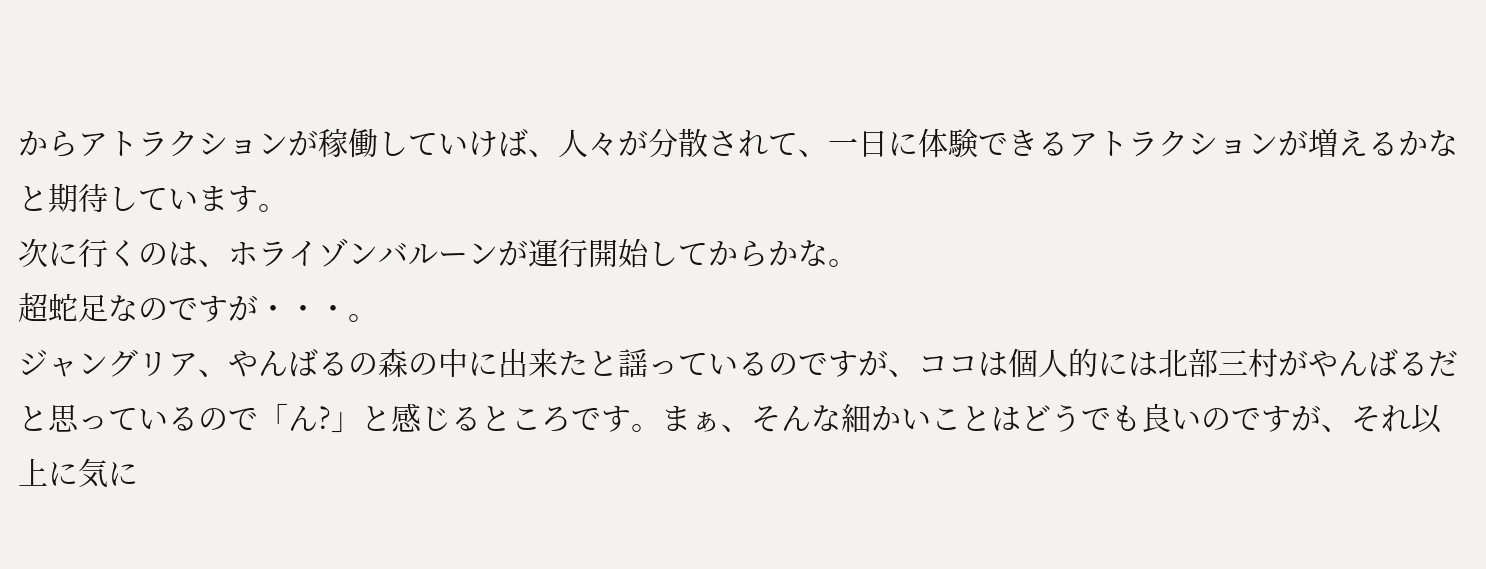からアトラクションが稼働していけば、人々が分散されて、一日に体験できるアトラクションが増えるかなと期待しています。
次に行くのは、ホライゾンバルーンが運行開始してからかな。
超蛇足なのですが・・・。
ジャングリア、やんばるの森の中に出来たと謡っているのですが、ココは個人的には北部三村がやんばるだと思っているので「ん?」と感じるところです。まぁ、そんな細かいことはどうでも良いのですが、それ以上に気に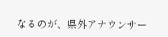なるのが、県外アナウンサー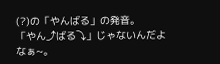(?)の「やんばる」の発音。
「やん⤴ばる⤵」じゃないんだよなぁ~。